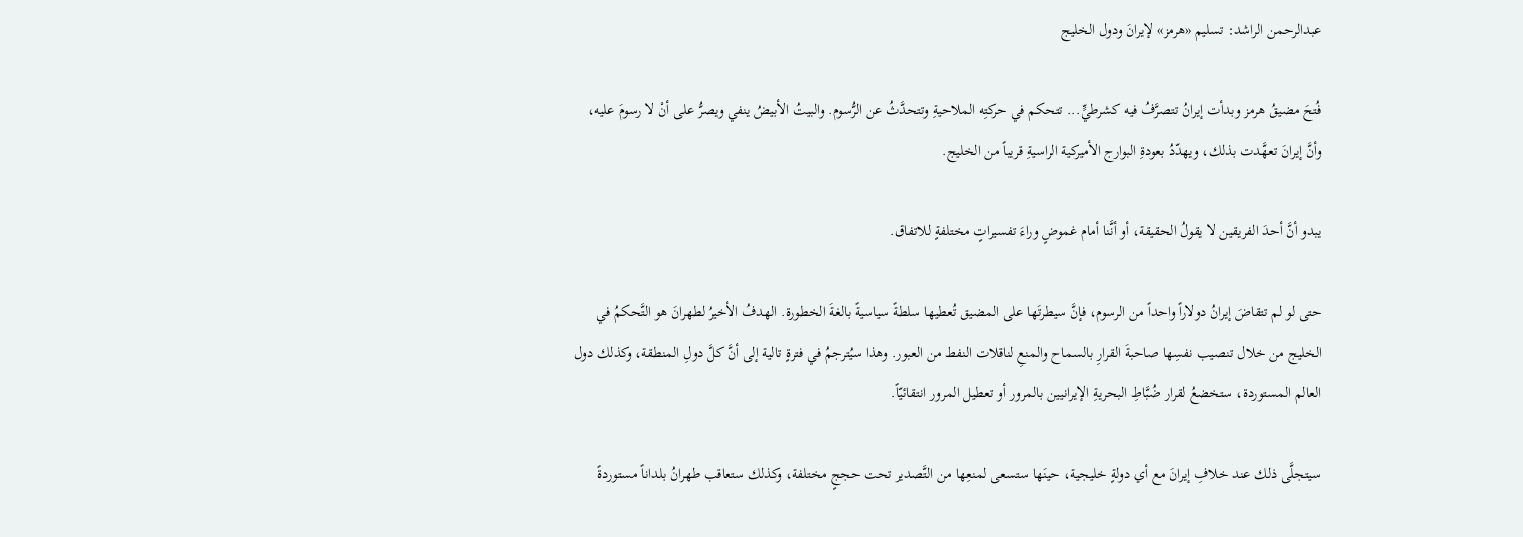عبدالرحمن الراشد: تسليم «هرمز» لإيرانَ ودول الخليج

فُتحَ مضيقُ هرمز وبدأت إيرانُ تتصرَّفُ فيه كشرطيٍّ... تتحكم في حركتِه الملاحيةِ وتتحدَّثُ عن الرُّسوم. والبيتُ الأبيضُ ينفي ويصرُّ على أنْ لا رسومَ عليه، وأنَّ إيرانَ تعهَّدت بذلك، ويهدّدُ بعودةِ البوارج الأميركية الراسيةِ قريباً من الخليج.

يبدو أنَّ أحدَ الفريقين لا يقولُ الحقيقة، أو أنَّنا أمام غموضٍ وراءَ تفسيراتٍ مختلفةٍ للاتفاق.

حتى لو لم تتقاضَ إيرانُ دولاراً واحداً من الرسوم، فإنَّ سيطرتَها على المضيق تُعطيها سلطةً سياسيةً بالغةَ الخطورة. الهدفُ الأخيرُ لطهرانَ هو التَّحكمُ في الخليج من خلال تنصيب نفسِها صاحبةَ القرارِ بالسماح والمنعِ لناقلات النفط من العبور. وهذا سيُترجمُ في فترةٍ تالية إلى أنَّ كلَّ دولِ المنطقة، وكذلك دول العالم المستوردة، ستخضعُ لقرار ضُبَّاطِ البحريةِ الإيرانيين بالمرور أو تعطيل المرور انتقائيّاً.

سيتجلَّى ذلك عند خلافِ إيرانَ مع أي دولةٍ خليجية، حينَها ستسعى لمنعِها من التَّصدير تحت حججٍ مختلفة، وكذلك ستعاقب طهرانُ بلداناً مستوردةً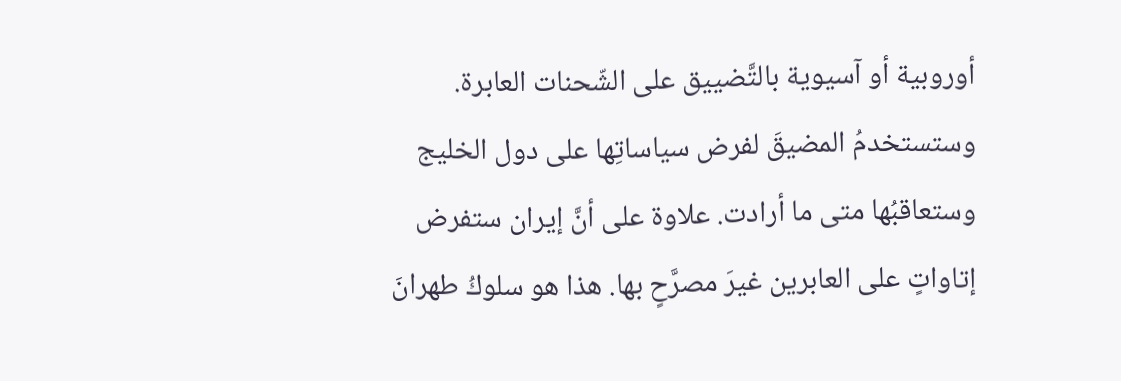أوروبية أو آسيوية بالتَّضييق على الشّحنات العابرة. وستستخدمُ المضيقَ لفرض سياساتِها على دول الخليج وستعاقبُها متى ما أرادت. علاوة على أنَّ إيران ستفرض إتاواتٍ على العابرين غيرَ مصرَّحٍ بها. هذا هو سلوكُ طهرانَ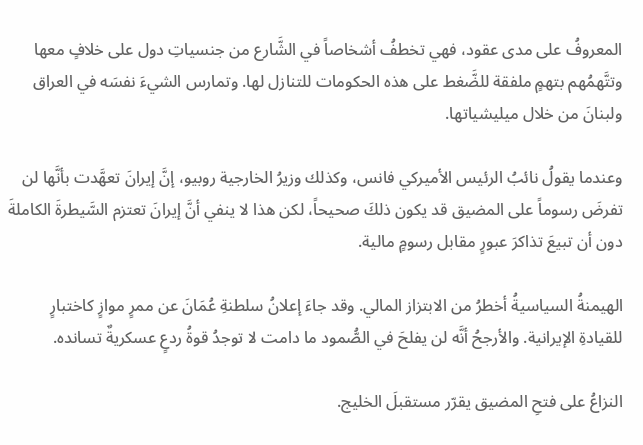المعروفُ على مدى عقود، فهي تخطفُ أشخاصاً في الشَّارع من جنسياتِ دول على خلافٍ معها وتتَّهمُهم بتهمٍ ملفقة للضَّغط على هذه الحكومات للتنازل لها. وتمارس الشيءَ نفسَه في العراق ولبنانَ من خلال ميليشياتها.

وعندما يقولُ نائبُ الرئيس الأميركي فانس، وكذلك وزيرُ الخارجية روبيو، إنَّ إيرانَ تعهَّدت بأنَّها لن تفرضَ رسوماً على المضيق قد يكون ذلكَ صحيحاً، لكن هذا لا ينفي أنَّ إيرانَ تعتزم السَّيطرةَ الكاملةَ دون أن تبيعَ تذاكرَ عبورٍ مقابل رسومٍ مالية.

الهيمنةُ السياسيةُ أخطرُ من الابتزاز المالي. وقد جاءَ إعلانُ سلطنةِ عُمَانَ عن ممرٍ موازٍ كاختبارٍ للقيادةِ الإيرانية. والأرجحُ أنَّه لن يفلحَ في الصُّمود ما دامت لا توجدُ قوةُ ردعٍ عسكريةٌ تسانده.

النزاعُ على فتحِ المضيق يقرّر مستقبلَ الخليج.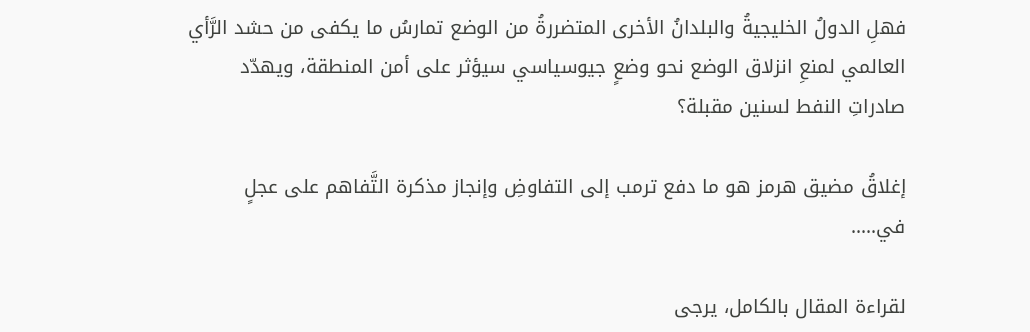فهلِ الدولُ الخليجيةُ والبلدانُ الأخرى المتضررةُ من الوضع تمارسُ ما يكفى من حشد الرَّأي العالمي لمنعِ انزلاق الوضع نحو وضعٍ جيوسياسي سيؤثر على أمن المنطقة، ويهدّد صادراتِ النفط لسنين مقبلة؟

إغلاقُ مضيق هرمز هو ما دفع ترمب إلى التفاوضِ وإنجاز مذكرة التَّفاهم على عجلٍ في.....

لقراءة المقال بالكامل، يرجى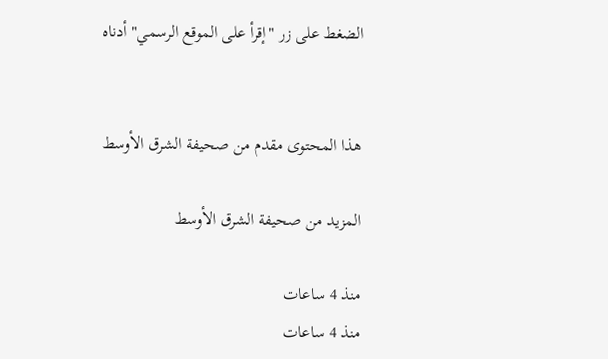الضغط على زر "إقرأ على الموقع الرسمي" أدناه


هذا المحتوى مقدم من صحيفة الشرق الأوسط

المزيد من صحيفة الشرق الأوسط

منذ 4 ساعات
منذ 4 ساعات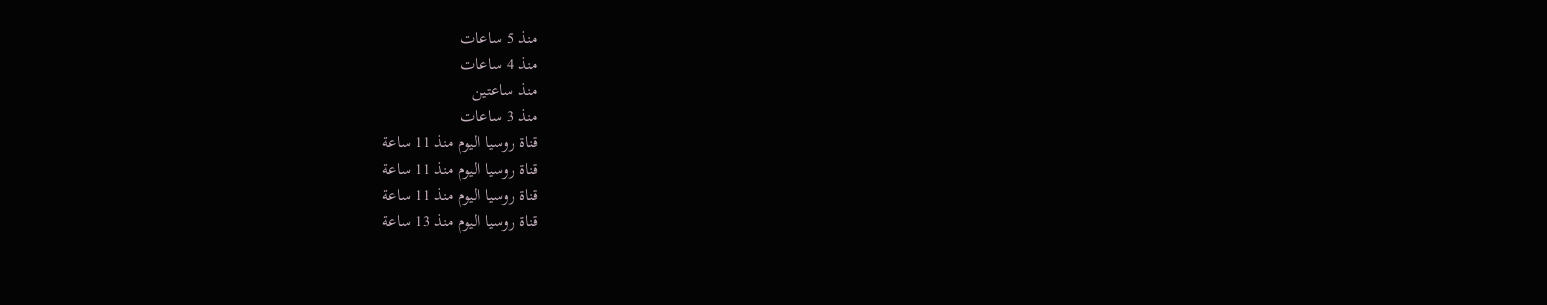منذ 5 ساعات
منذ 4 ساعات
منذ ساعتين
منذ 3 ساعات
قناة روسيا اليوم منذ 11 ساعة
قناة روسيا اليوم منذ 11 ساعة
قناة روسيا اليوم منذ 11 ساعة
قناة روسيا اليوم منذ 13 ساعة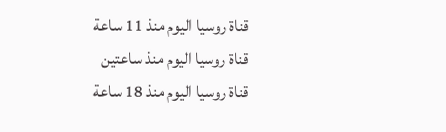قناة روسيا اليوم منذ 11 ساعة
قناة روسيا اليوم منذ ساعتين
قناة روسيا اليوم منذ 18 ساعة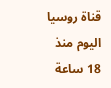قناة روسيا اليوم منذ 18 ساعة